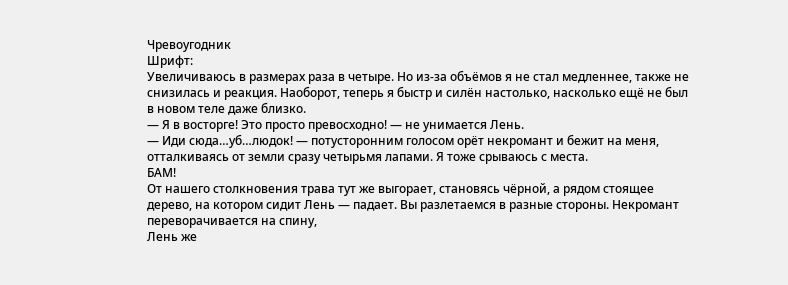Чревоугодник
Шрифт:
Увеличиваюсь в размерах раза в четыре. Но из-за объёмов я не стал медленнее, также не снизилась и реакция. Наоборот, теперь я быстр и силён настолько, насколько ещё не был в новом теле даже близко.
— Я в восторге! Это просто превосходно! — не унимается Лень.
— Иди сюда…уб…людок! — потусторонним голосом орёт некромант и бежит на меня, отталкиваясь от земли сразу четырьмя лапами. Я тоже срываюсь с места.
БАМ!
От нашего столкновения трава тут же выгорает, становясь чёрной, а рядом стоящее дерево, на котором сидит Лень — падает. Вы разлетаемся в разные стороны. Некромант переворачивается на спину,
Лень же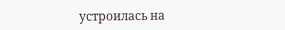устроилась на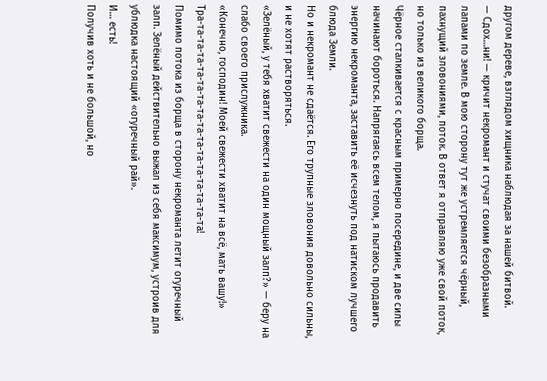другом дереве, взглядом хищника наблюдая за нашей битвой.
— Сдох…ни! — кричит некромант и стучат своими безобразными лапами по земле. В мою сторону тут же устремляется чёрный, пахнущий зловониями, поток. В ответ я отправляю уже свой поток, но только из великого борща.
Чёрное сталкивается с красным примерно посередине, и две силы начинают бороться. Напрягаясь всем телом, я пытаюсь продавить энергию некроманта, заставить её исчезнуть под натиском лучшего блюда Земли.
Но и некромант не сдаётся. Его трупные зловония довольно сильны, и не хотят растворяться.
«Зелёный, у тебя хватит свежести на один мощный залп?» — беру на слабо своего прислужника.
«Конечно, господин! Моей свежести хватит на всё, мать вашу!»
Тра-та-та-та-та-та-та-та-та-та-та-та-та-та-та-та!
Помимо потока из борща в сторону некроманта летит огуречный залп. Зелёный действительно выжал из себя максимум, устроив для ублюдка настоящий «огуречный рай».
И… есть!
Получив хоть и не большой, но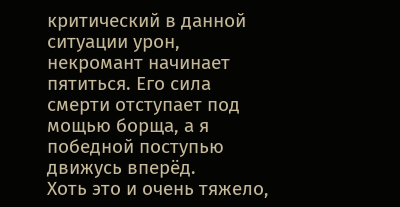критический в данной ситуации урон, некромант начинает пятиться. Его сила смерти отступает под мощью борща, а я победной поступью движусь вперёд.
Хоть это и очень тяжело,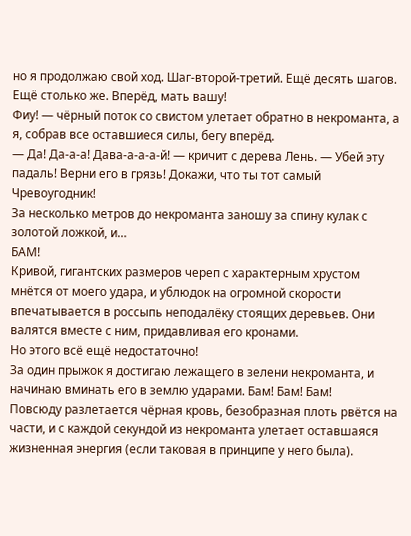но я продолжаю свой ход. Шаг-второй-третий. Ещё десять шагов. Ещё столько же. Вперёд, мать вашу!
Фиу! — чёрный поток со свистом улетает обратно в некроманта, а я, собрав все оставшиеся силы, бегу вперёд.
— Да! Да-а-а! Дава-а-а-а-й! — кричит с дерева Лень. — Убей эту падаль! Верни его в грязь! Докажи, что ты тот самый Чревоугодник!
За несколько метров до некроманта заношу за спину кулак с золотой ложкой, и…
БАМ!
Кривой, гигантских размеров череп с характерным хрустом мнётся от моего удара, и ублюдок на огромной скорости впечатывается в россыпь неподалёку стоящих деревьев. Они валятся вместе с ним, придавливая его кронами.
Но этого всё ещё недостаточно!
За один прыжок я достигаю лежащего в зелени некроманта, и начинаю вминать его в землю ударами. Бам! Бам! Бам!
Повсюду разлетается чёрная кровь, безобразная плоть рвётся на части, и с каждой секундой из некроманта улетает оставшаяся жизненная энергия (если таковая в принципе у него была).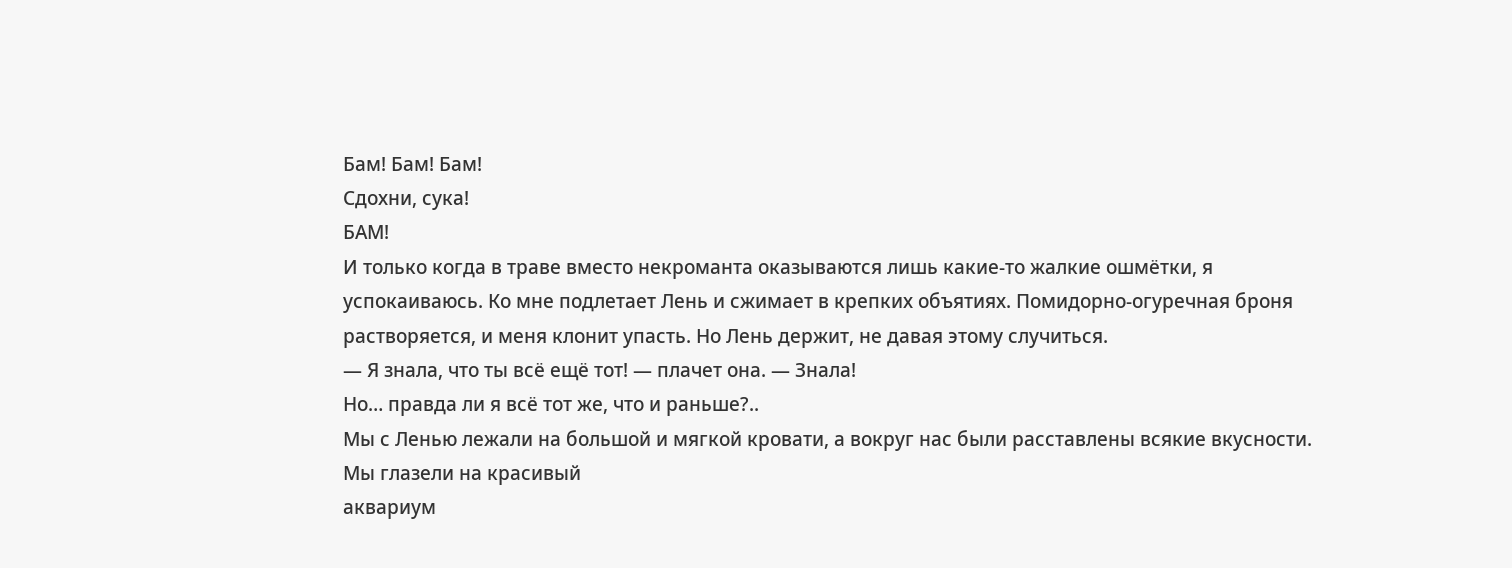Бам! Бам! Бам!
Сдохни, сука!
БАМ!
И только когда в траве вместо некроманта оказываются лишь какие-то жалкие ошмётки, я успокаиваюсь. Ко мне подлетает Лень и сжимает в крепких объятиях. Помидорно-огуречная броня растворяется, и меня клонит упасть. Но Лень держит, не давая этому случиться.
— Я знала, что ты всё ещё тот! — плачет она. — Знала!
Но… правда ли я всё тот же, что и раньше?..
Мы с Ленью лежали на большой и мягкой кровати, а вокруг нас были расставлены всякие вкусности. Мы глазели на красивый
аквариум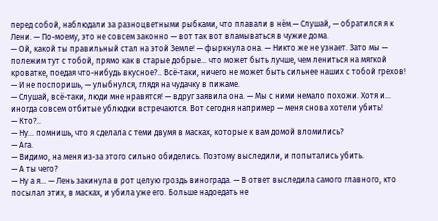перед собой, наблюдали за разноцветными рыбками, что плавали в нём.— Слушай, — обратился я к Лени. — По-моему, это не совсем законно — вот так вот вламываться в чужие дома.
— Ой, какой ты правильный стал на этой Земле! — фыркнула она. — Никто же не узнает. Зато мы — полежим тут с тобой, прямо как в старые добрые… что может быть лучше, чем лениться на мягкой кроватке, поедая что-нибудь вкусное?.. Всё-таки, ничего не может быть сильнее наших с тобой грехов!
— И не поспоришь, — улыбнулся, глядя на чудачку в пижаме.
— Слушай, всё-таки, люди мне нравятся! — вдруг заявила она. — Мы с ними немало похожи. Хотя и… иногда совсем отбитые ублюдки встречаются. Вот сегодня например — меня снова хотели убить!
— Кто?..
— Ну… помнишь, что я сделала с теми двумя в масках, которые к вам домой вломились?
— Ага.
— Видимо, на меня из-за этого сильно обиделись. Поэтому выследили, и попытались убить.
— А ты чего?
— Ну а я… — Лень закинула в рот целую гроздь винограда. — В ответ выследила самого главного, кто посылал этих, в масках, и убила уже его. Больше надоедать не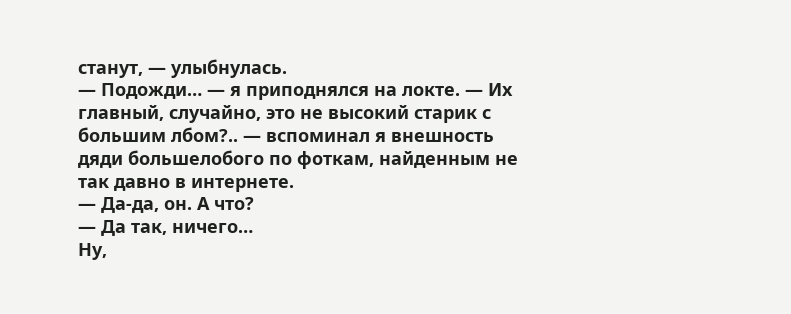станут, — улыбнулась.
— Подожди… — я приподнялся на локте. — Их главный, случайно, это не высокий старик с большим лбом?.. — вспоминал я внешность дяди большелобого по фоткам, найденным не так давно в интернете.
— Да-да, он. А что?
— Да так, ничего…
Ну,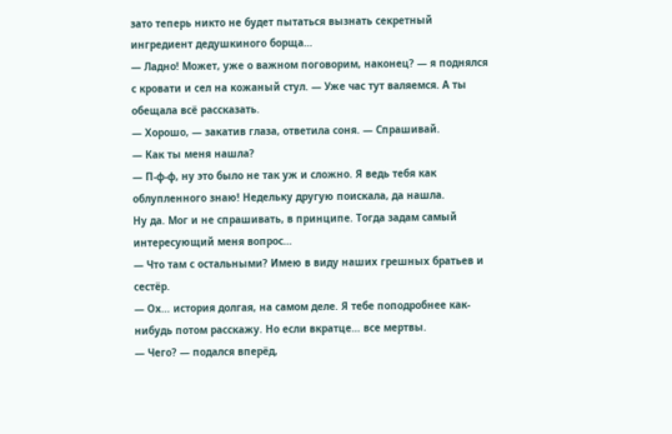зато теперь никто не будет пытаться вызнать секретный ингредиент дедушкиного борща…
— Ладно! Может, уже о важном поговорим, наконец? — я поднялся с кровати и сел на кожаный стул. — Уже час тут валяемся. А ты обещала всё рассказать.
— Хорошо, — закатив глаза, ответила соня. — Спрашивай.
— Как ты меня нашла?
— П-ф-ф, ну это было не так уж и сложно. Я ведь тебя как облупленного знаю! Недельку другую поискала, да нашла.
Ну да. Мог и не спрашивать, в принципе. Тогда задам самый интересующий меня вопрос…
— Что там с остальными? Имею в виду наших грешных братьев и сестёр.
— Ох… история долгая, на самом деле. Я тебе поподробнее как-нибудь потом расскажу. Но если вкратце… все мертвы.
— Чего? — подался вперёд,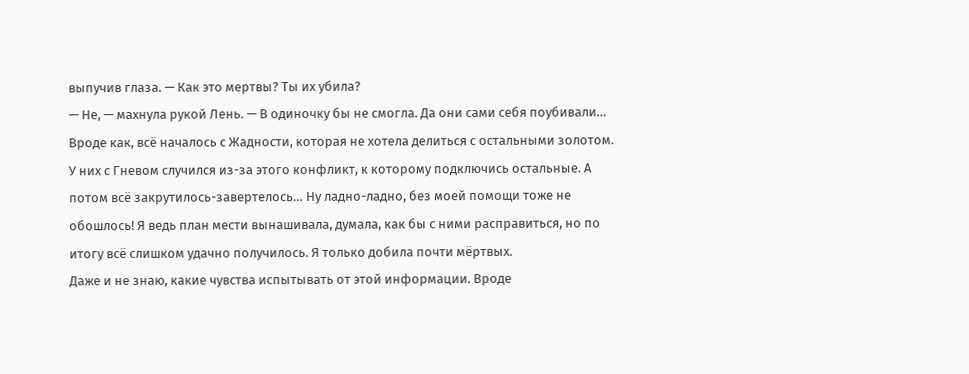выпучив глаза. — Как это мертвы? Ты их убила?
— Не, — махнула рукой Лень. — В одиночку бы не смогла. Да они сами себя поубивали… Вроде как, всё началось с Жадности, которая не хотела делиться с остальными золотом. У них с Гневом случился из-за этого конфликт, к которому подключись остальные. А потом всё закрутилось-завертелось… Ну ладно-ладно, без моей помощи тоже не обошлось! Я ведь план мести вынашивала, думала, как бы с ними расправиться, но по итогу всё слишком удачно получилось. Я только добила почти мёртвых.
Даже и не знаю, какие чувства испытывать от этой информации. Вроде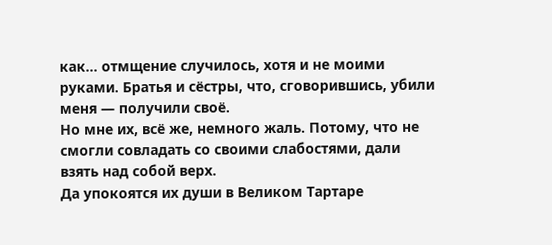как… отмщение случилось, хотя и не моими руками. Братья и сёстры, что, сговорившись, убили меня — получили своё.
Но мне их, всё же, немного жаль. Потому, что не смогли совладать со своими слабостями, дали взять над собой верх.
Да упокоятся их души в Великом Тартаре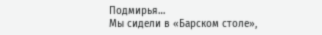Подмирья…
Мы сидели в «Барском столе»,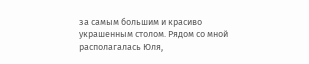за самым большим и красиво украшенным столом. Рядом со мной располагалась Юля,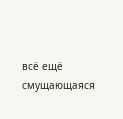всё ещё смущающаяся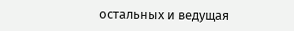остальных и ведущая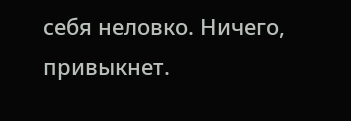себя неловко. Ничего, привыкнет.